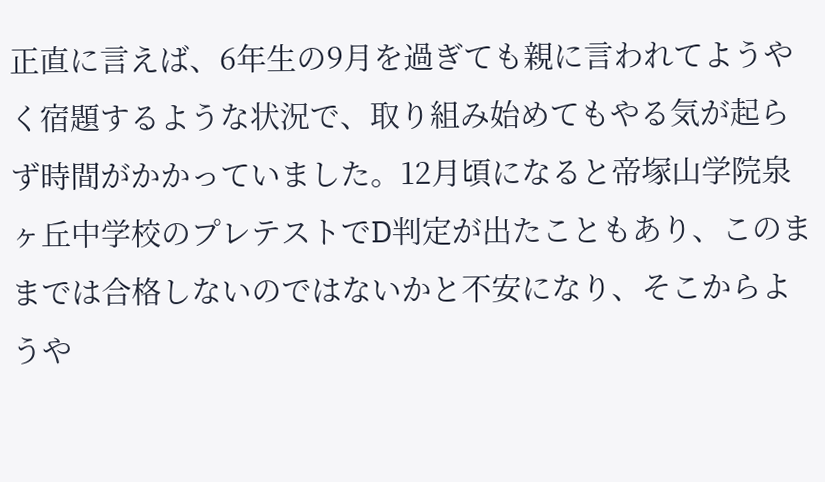正直に言えば、6年生の9月を過ぎても親に言われてようやく宿題するような状況で、取り組み始めてもやる気が起らず時間がかかっていました。12月頃になると帝塚山学院泉ヶ丘中学校のプレテストでD判定が出たこともあり、このままでは合格しないのではないかと不安になり、そこからようや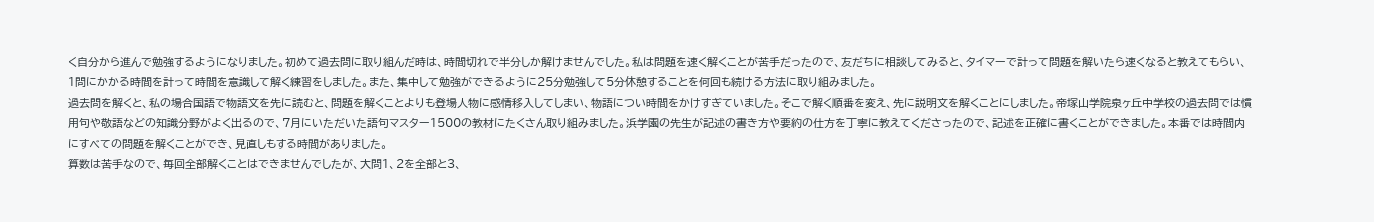く自分から進んで勉強するようになりました。初めて過去問に取り組んだ時は、時間切れで半分しか解けませんでした。私は問題を速く解くことが苦手だったので、友だちに相談してみると、タイマーで計って問題を解いたら速くなると教えてもらい、1問にかかる時間を計って時間を意識して解く練習をしました。また、集中して勉強ができるように25分勉強して5分休憩することを何回も続ける方法に取り組みました。
過去問を解くと、私の場合国語で物語文を先に読むと、問題を解くことよりも登場人物に感情移入してしまい、物語につい時間をかけすぎていました。そこで解く順番を変え、先に説明文を解くことにしました。帝塚山学院泉ヶ丘中学校の過去問では慣用句や敬語などの知識分野がよく出るので、7月にいただいた語句マスター1500の教材にたくさん取り組みました。浜学園の先生が記述の書き方や要約の仕方を丁寧に教えてくださったので、記述を正確に書くことができました。本番では時間内にすべての問題を解くことができ、見直しもする時間がありました。
算数は苦手なので、毎回全部解くことはできませんでしたが、大問1、2を全部と3、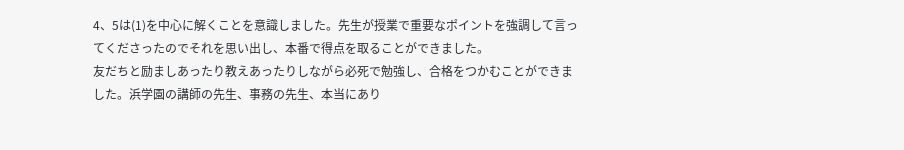4、5は(1)を中心に解くことを意識しました。先生が授業で重要なポイントを強調して言ってくださったのでそれを思い出し、本番で得点を取ることができました。
友だちと励ましあったり教えあったりしながら必死で勉強し、合格をつかむことができました。浜学園の講師の先生、事務の先生、本当にあり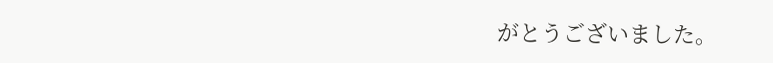がとうございました。